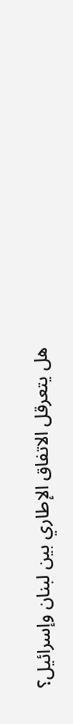هل يتعرقل الاتفاق الإطاري بين لبنان وإسرائيل؟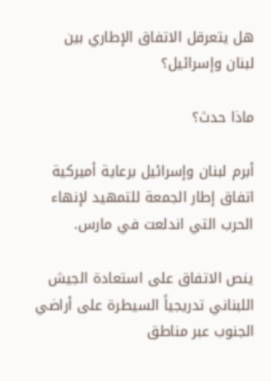هل يتعرقل الاتفاق الإطاري بين لبنان وإسرائيل؟

ماذا حدث؟

أبرم لبنان وإسرائيل برعاية أميركية اتفاق إطار الجمعة للتمهيد لإنهاء الحرب التي اندلعت في مارس.

ينص الاتفاق على استعادة الجيش اللبناني تدريجياً السيطرة على أراضي الجنوب عبر مناطق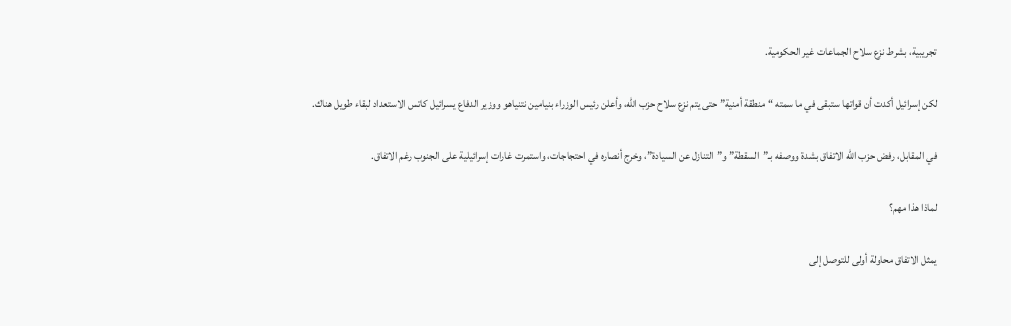تجريبية، بشرط نزع سلاح الجماعات غير الحكومية.

لكن إسرائيل أكدت أن قواتها ستبقى في ما سمته “منطقة أمنية” حتى يتم نزع سلاح حزب الله، وأعلن رئيس الوزراء بنيامين نتنياهو ووزير الدفاع يسرائيل كاتس الاستعداد لبقاء طويل هناك.

في المقابل، رفض حزب الله الاتفاق بشدة ووصفه بـ”السقطة” و”التنازل عن السيادة”، وخرج أنصاره في احتجاجات، واستمرت غارات إسرائيلية على الجنوب رغم الاتفاق.

لماذا هذا مهم؟

يمثل الاتفاق محاولة أولى للتوصل إلى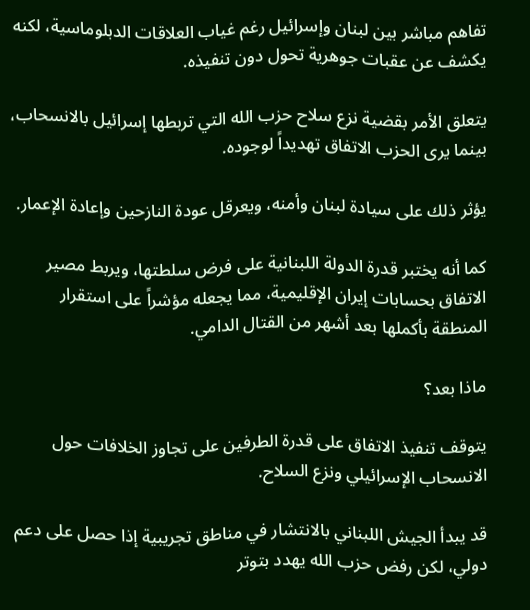تفاهم مباشر بين لبنان وإسرائيل رغم غياب العلاقات الدبلوماسية، لكنه يكشف عن عقبات جوهرية تحول دون تنفيذه.

يتعلق الأمر بقضية نزع سلاح حزب الله التي تربطها إسرائيل بالانسحاب، بينما يرى الحزب الاتفاق تهديداً لوجوده.

يؤثر ذلك على سيادة لبنان وأمنه، ويعرقل عودة النازحين وإعادة الإعمار.

كما أنه يختبر قدرة الدولة اللبنانية على فرض سلطتها، ويربط مصير الاتفاق بحسابات إيران الإقليمية، مما يجعله مؤشراً على استقرار المنطقة بأكملها بعد أشهر من القتال الدامي.

ماذا بعد؟

يتوقف تنفيذ الاتفاق على قدرة الطرفين على تجاوز الخلافات حول الانسحاب الإسرائيلي ونزع السلاح.

قد يبدأ الجيش اللبناني بالانتشار في مناطق تجريبية إذا حصل على دعم دولي، لكن رفض حزب الله يهدد بتوتر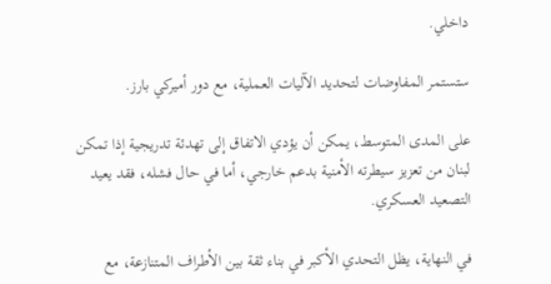داخلي.

ستستمر المفاوضات لتحديد الآليات العملية، مع دور أميركي بارز.

على المدى المتوسط، يمكن أن يؤدي الاتفاق إلى تهدئة تدريجية إذا تمكن لبنان من تعزيز سيطرته الأمنية بدعم خارجي، أما في حال فشله، فقد يعيد التصعيد العسكري.

في النهاية، يظل التحدي الأكبر في بناء ثقة بين الأطراف المتنازعة، مع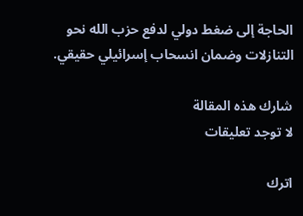الحاجة إلى ضغط دولي لدفع حزب الله نحو التنازلات وضمان انسحاب إسرائيلي حقيقي.

شارك هذه المقالة
لا توجد تعليقات

اترك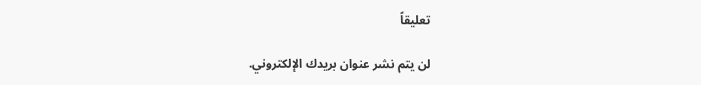تعليقاً

لن يتم نشر عنوان بريدك الإلكتروني.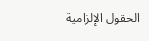الحقول الإلزامية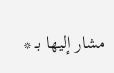مشار إليها بـ *